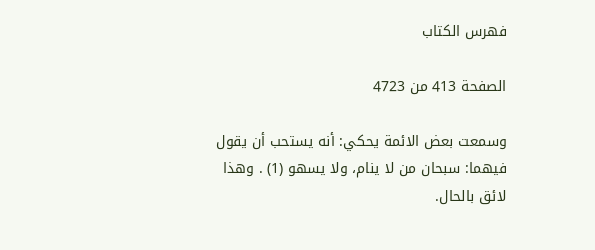فهرس الكتاب

الصفحة 413 من 4723

وسمعت بعض الائمة يحكي: أنه يستحب أن يقول فيهما: سبحان من لا ينام، ولا يسهو (1) . وهذا لائق بالحال.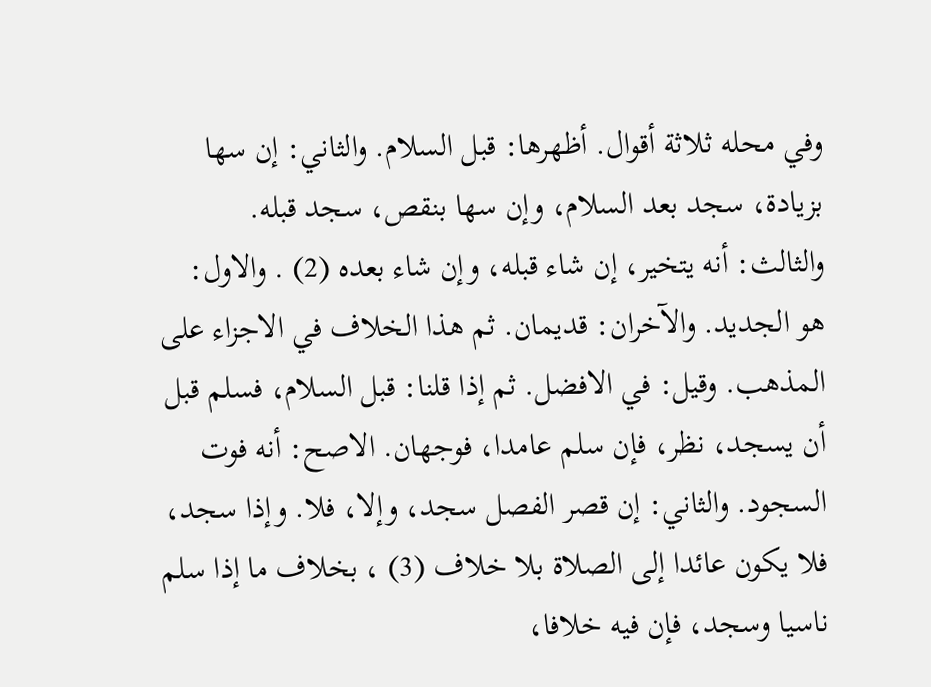وفي محله ثلاثة أقوال. أظهرها: قبل السلام. والثاني: إن سها بزيادة، سجد بعد السلام، وإن سها بنقص، سجد قبله. والثالث: أنه يتخير، إن شاء قبله، وإن شاء بعده (2) . والاول: هو الجديد. والآخران: قديمان. ثم هذا الخلاف في الاجزاء على المذهب. وقيل: في الافضل. ثم إذا قلنا: قبل السلام، فسلم قبل أن يسجد، نظر، فإن سلم عامدا، فوجهان. الاصح: أنه فوت السجود. والثاني: إن قصر الفصل سجد، وإلا، فلا. وإذا سجد، فلا يكون عائدا إلى الصلاة بلا خلاف (3) ، بخلاف ما إذا سلم ناسيا وسجد، فإن فيه خلافا،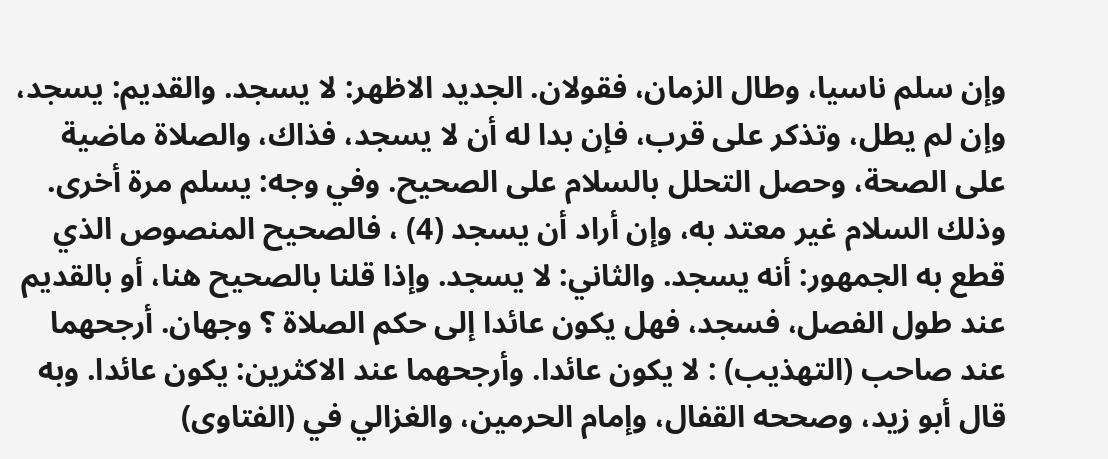وإن سلم ناسيا، وطال الزمان، فقولان. الجديد الاظهر: لا يسجد. والقديم: يسجد، وإن لم يطل، وتذكر على قرب، فإن بدا له أن لا يسجد، فذاك، والصلاة ماضية على الصحة، وحصل التحلل بالسلام على الصحيح. وفي وجه: يسلم مرة أخرى. وذلك السلام غير معتد به، وإن أراد أن يسجد (4) ، فالصحيح المنصوص الذي قطع به الجمهور: أنه يسجد. والثاني: لا يسجد. وإذا قلنا بالصحيح هنا، أو بالقديم عند طول الفصل، فسجد، فهل يكون عائدا إلى حكم الصلاة ؟ وجهان. أرجحهما عند صاحب (التهذيب) : لا يكون عائدا. وأرجحهما عند الاكثرين: يكون عائدا. وبه قال أبو زيد، وصححه القفال، وإمام الحرمين، والغزالي في (الفتاوى)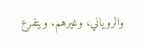والروياني، وغيرهم. ويتفرع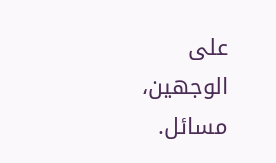على الوجهين، مسائل.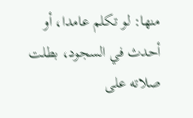منها: لو تكلم عامدا، أو أحدث في السجود، بطلت صلاته على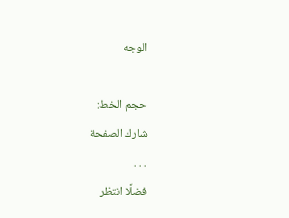الوجه

حجم الخط:
شارك الصفحة
. . .
فضلًا انتظر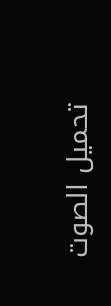تحميل الصوت